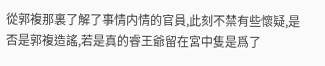從郭複那裏了解了事情内情的官員,此刻不禁有些懷疑,是否是郭複造謠,若是真的睿王爺留在宮中隻是爲了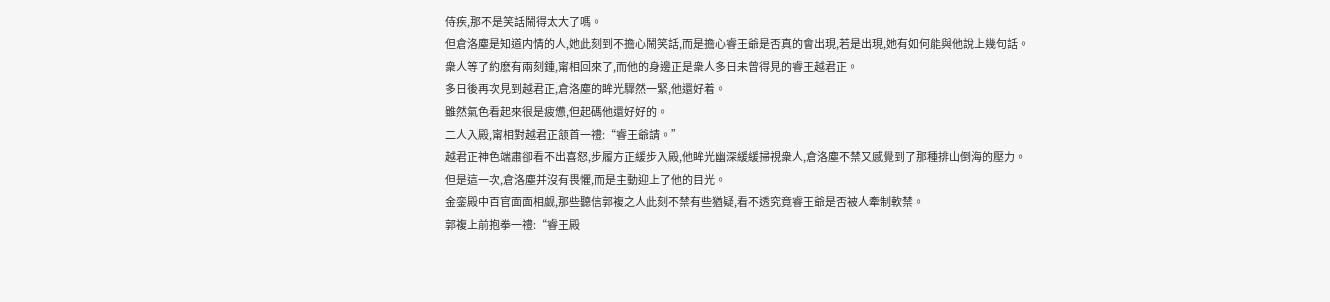侍疾,那不是笑話鬧得太大了嗎。
但倉洛塵是知道内情的人,她此刻到不擔心鬧笑話,而是擔心睿王爺是否真的會出現,若是出現,她有如何能與他說上幾句話。
衆人等了約麽有兩刻鍾,甯相回來了,而他的身邊正是衆人多日未曾得見的睿王越君正。
多日後再次見到越君正,倉洛塵的眸光驟然一緊,他還好着。
雖然氣色看起來很是疲憊,但起碼他還好好的。
二人入殿,甯相對越君正颔首一禮:“睿王爺請。”
越君正神色端肅卻看不出喜怒,步履方正緩步入殿,他眸光幽深緩緩掃視衆人,倉洛塵不禁又感覺到了那種排山倒海的壓力。
但是這一次,倉洛塵并沒有畏懼,而是主動迎上了他的目光。
金銮殿中百官面面相觑,那些聽信郭複之人此刻不禁有些猶疑,看不透究竟睿王爺是否被人牽制軟禁。
郭複上前抱拳一禮:“睿王殿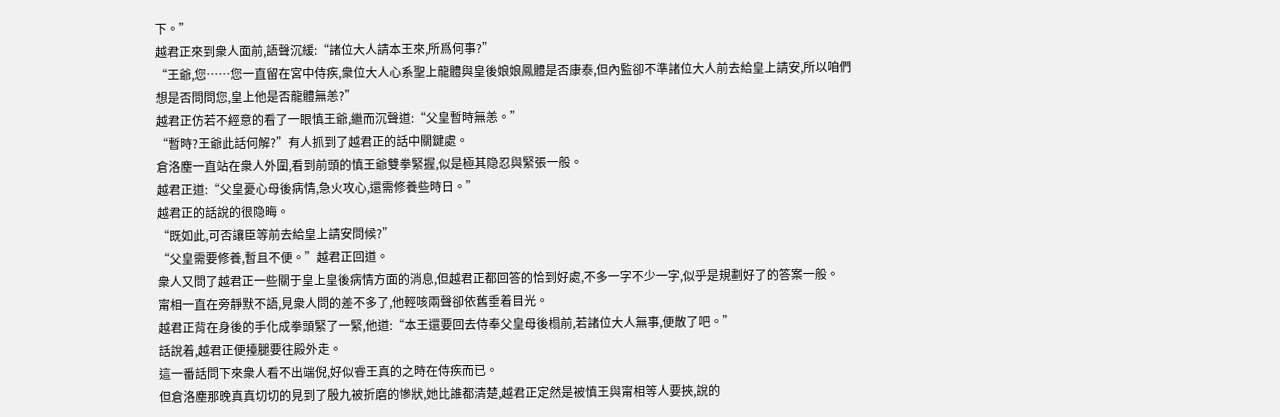下。”
越君正來到衆人面前,語聲沉緩:“諸位大人請本王來,所爲何事?”
“王爺,您……您一直留在宮中侍疾,衆位大人心系聖上龍體與皇後娘娘鳳體是否康泰,但內監卻不準諸位大人前去給皇上請安,所以咱們想是否問問您,皇上他是否龍體無恙?”
越君正仿若不經意的看了一眼慎王爺,繼而沉聲道:“父皇暫時無恙。”
“暫時?王爺此話何解?”有人抓到了越君正的話中關鍵處。
倉洛塵一直站在衆人外圍,看到前頭的慎王爺雙拳緊握,似是極其隐忍與緊張一般。
越君正道:“父皇憂心母後病情,急火攻心,還需修養些時日。”
越君正的話說的很隐晦。
“既如此,可否讓臣等前去給皇上請安問候?”
“父皇需要修養,暫且不便。”越君正回道。
衆人又問了越君正一些關于皇上皇後病情方面的消息,但越君正都回答的恰到好處,不多一字不少一字,似乎是規劃好了的答案一般。
甯相一直在旁靜默不語,見衆人問的差不多了,他輕咳兩聲卻依舊垂着目光。
越君正背在身後的手化成拳頭緊了一緊,他道:“本王還要回去侍奉父皇母後榻前,若諸位大人無事,便散了吧。”
話說着,越君正便擡腿要往殿外走。
這一番話問下來衆人看不出端倪,好似睿王真的之時在侍疾而已。
但倉洛塵那晚真真切切的見到了殷九被折磨的慘狀,她比誰都清楚,越君正定然是被慎王與甯相等人要挾,說的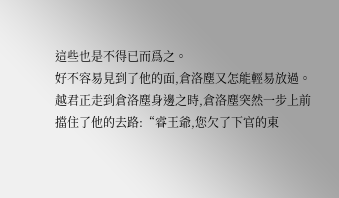這些也是不得已而爲之。
好不容易見到了他的面,倉洛塵又怎能輕易放過。
越君正走到倉洛塵身邊之時,倉洛塵突然一步上前擋住了他的去路:“睿王爺,您欠了下官的東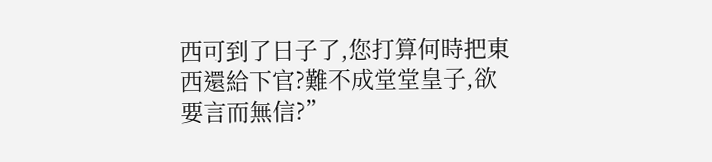西可到了日子了,您打算何時把東西還給下官?難不成堂堂皇子,欲要言而無信?”